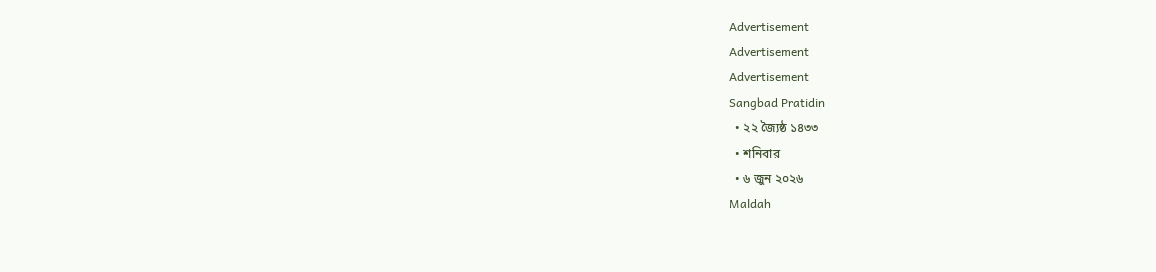Advertisement
Advertisement
Advertisement
Sangbad Pratidin
  • ২২ জ্যৈষ্ঠ ১৪৩৩
  • শনিবার
  • ৬ জুন ২০২৬
Maldah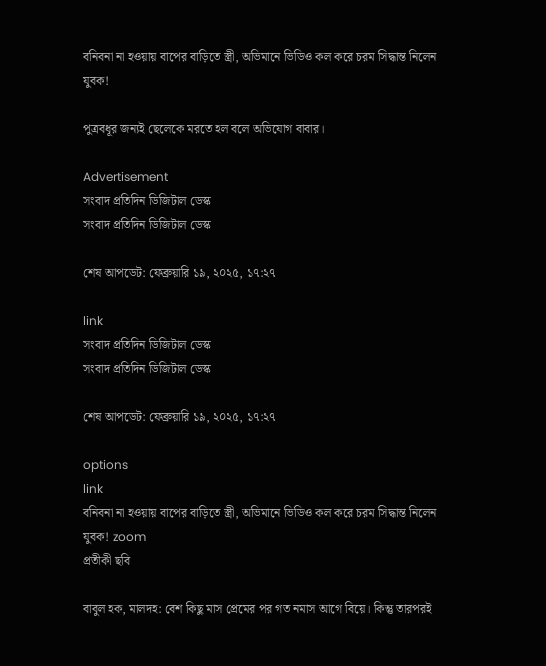বনিবনা না হওয়ায় বাপের বাড়িতে স্ত্রী, অভিমানে ভিডিও কল করে চরম সিদ্ধান্ত নিলেন যুবক!

পুত্রবধূর জন্যই ছেলেকে মরতে হল বলে অভিযোগ বাবার।

Advertisement
সংবাদ প্রতিদিন ডিজিটাল ডেস্ক
সংবাদ প্রতিদিন ডিজিটাল ডেস্ক

শেষ আপডেট: ফেব্রুয়ারি ১৯, ২০২৫, ১৭:২৭

link
সংবাদ প্রতিদিন ডিজিটাল ডেস্ক
সংবাদ প্রতিদিন ডিজিটাল ডেস্ক

শেষ আপডেট: ফেব্রুয়ারি ১৯, ২০২৫, ১৭:২৭

options
link
বনিবনা না হওয়ায় বাপের বাড়িতে স্ত্রী, অভিমানে ভিডিও কল করে চরম সিদ্ধান্ত নিলেন যুবক! zoom
প্রতীকী ছবি

বাবুল হক, মালদহ: বেশ কিছু মাস প্রেমের পর গত নমাস আগে বিয়ে। কিন্তু তারপরই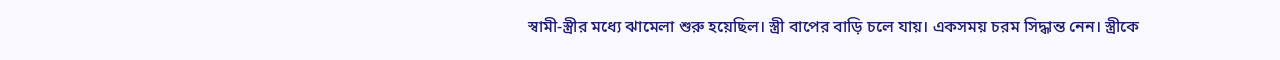স্বামী-স্ত্রীর মধ্যে ঝামেলা শুরু হয়েছিল। স্ত্রী বাপের বাড়ি চলে যায়। একসময় চরম সিদ্ধান্ত নেন। স্ত্রীকে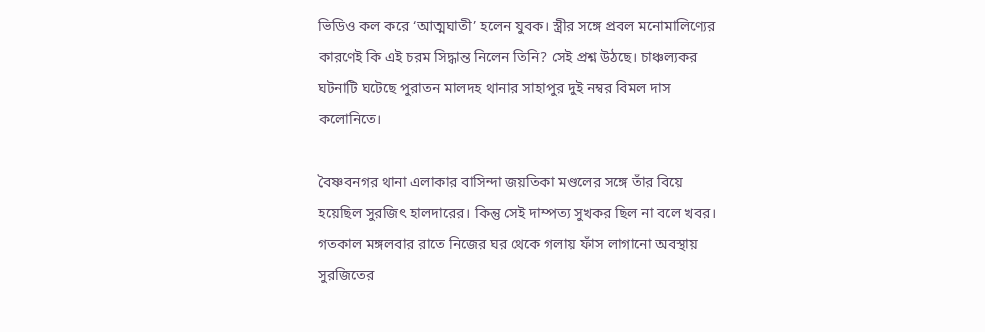ভিডিও কল করে ‘আত্মঘাতী’ হলেন যুবক। স্ত্রীর সঙ্গে প্রবল মনোমালিণ্যের কারণেই কি এই চরম সিদ্ধান্ত নিলেন তিনি? সেই প্রশ্ন উঠছে। চাঞ্চল্যকর ঘটনাটি ঘটেছে পুরাতন মালদহ থানার সাহাপুর দুই নম্বর বিমল দাস কলোনিতে।

বৈষ্ণবনগর থানা এলাকার বাসিন্দা জয়তিকা মণ্ডলের সঙ্গে তাঁর বিয়ে হয়েছিল সুরজিৎ হালদারের। কিন্তু সেই দাম্পত্য সুখকর ছিল না বলে খবর। গতকাল মঙ্গলবার রাতে নিজের ঘর থেকে গলায় ফাঁস লাগানো অবস্থায় সুরজিতের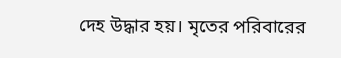দেহ উদ্ধার হয়। মৃতের পরিবারের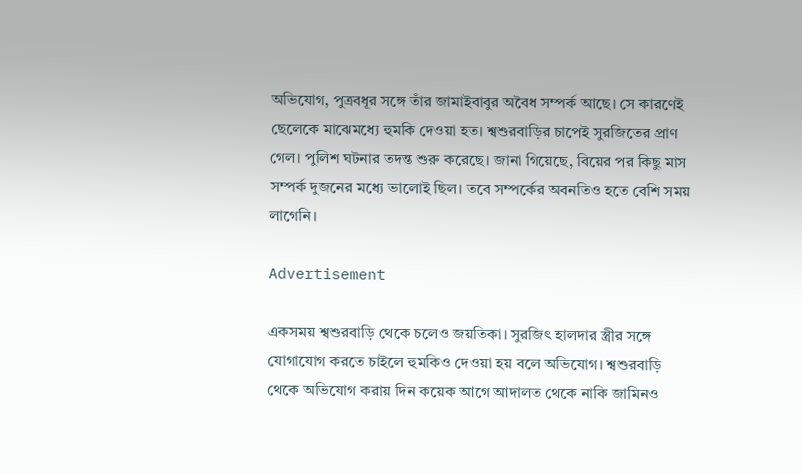অভিযোগ, পুত্রবধূর সঙ্গে তাঁর জামাইবাবুর অবৈধ সম্পর্ক আছে। সে কারণেই ছেলেকে মাঝেমধ্যে হুমকি দেওয়া হত। শ্বশুরবাড়ির চাপেই সুরজিতের প্রাণ গেল। পুলিশ ঘটনার তদন্ত শুরু করেছে। জানা গিয়েছে, বিয়ের পর কিছু মাস সম্পর্ক দুজনের মধ্যে ভালোই ছিল। তবে সম্পর্কের অবনতিও হতে বেশি সময় লাগেনি।

Advertisement

একসময় শ্বশুরবাড়ি থেকে চলেও জয়তিকা। সুরজিৎ হালদার স্ত্রীর সঙ্গে যোগাযোগ করতে চাইলে হুমকিও দেওয়া হয় বলে অভিযোগ। শ্বশুরবাড়ি থেকে অভিযোগ করায় দিন কয়েক আগে আদালত থেকে নাকি জামিনও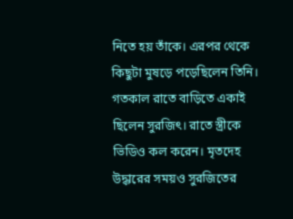নিতে হয় তাঁকে। এরপর থেকে কিছুটা মুষড়ে পড়েছিলেন তিনি। গতকাল রাতে বাড়িতে একাই ছিলেন সুরজিৎ। রাতে স্ত্রীকে ভিডিও কল করেন। মৃতদেহ উদ্ধারের সময়ও সুরজিতের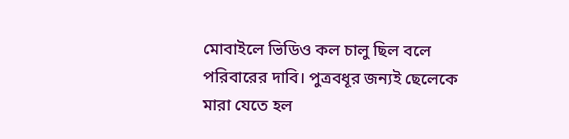মোবাইলে ভিডিও কল চালু ছিল বলে পরিবারের দাবি। পুত্রবধূর জন্যই ছেলেকে মারা যেতে হল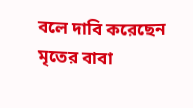বলে দাবি করেছেন মৃতের বাবা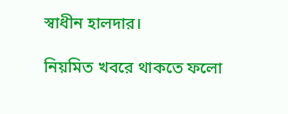স্বাধীন হালদার।

নিয়মিত খবরে থাকতে ফলো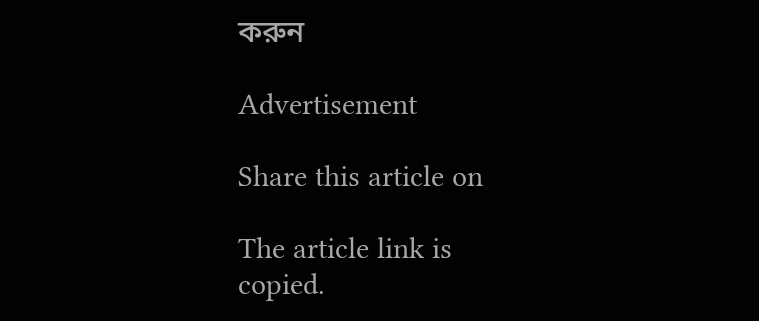করুন

Advertisement

Share this article on

The article link is copied.